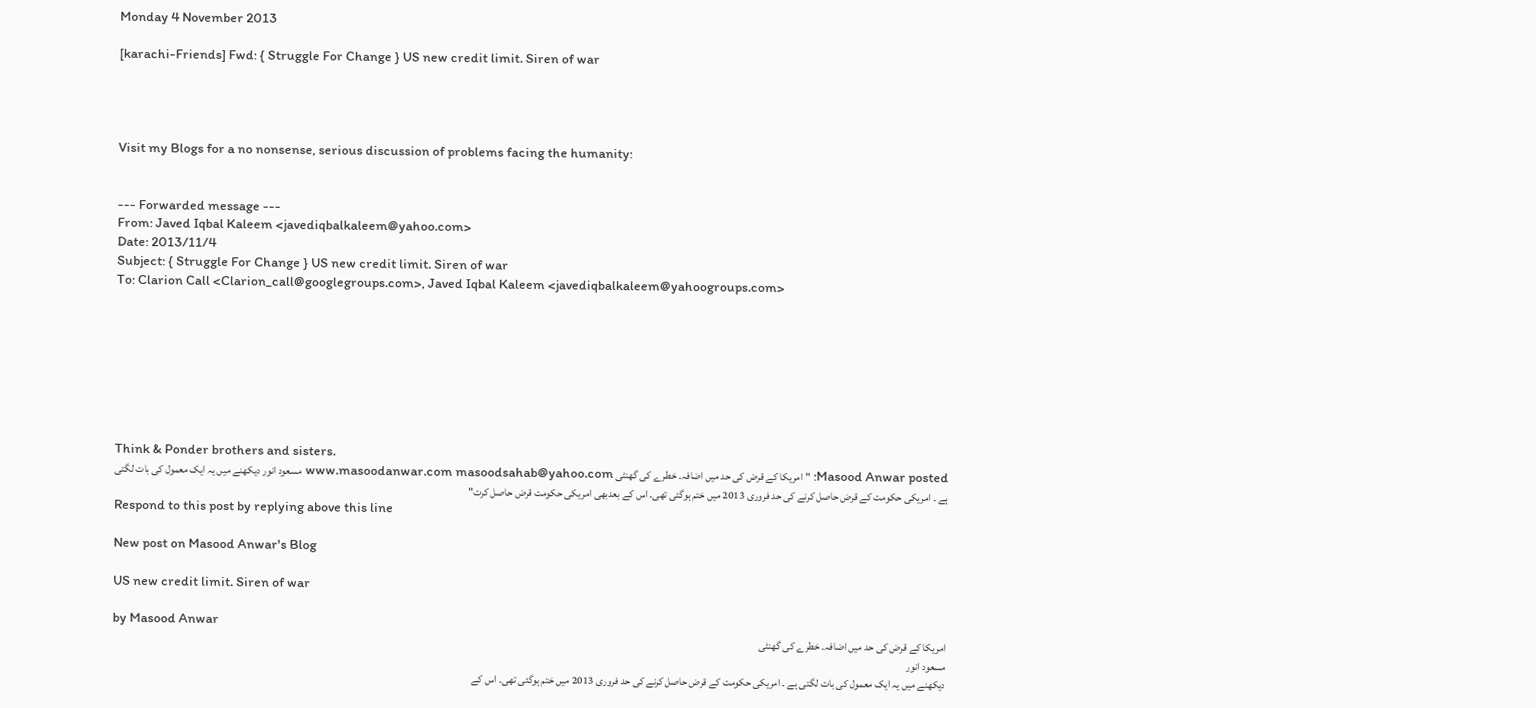Monday 4 November 2013

[karachi-Friends] Fwd: { Struggle For Change } US new credit limit. Siren of war




Visit my Blogs for a no nonsense, serious discussion of problems facing the humanity:


--- Forwarded message ---
From: Javed Iqbal Kaleem <javediqbalkaleem@yahoo.com>
Date: 2013/11/4
Subject: { Struggle For Change } US new credit limit. Siren of war
To: Clarion Call <Clarion_call@googlegroups.com>, Javed Iqbal Kaleem <javediqbalkaleem@yahoogroups.com>








Think & Ponder brothers and sisters.
Masood Anwar posted: "امریکا کے قرض کی حد میں اضافہ۔ خطرے کی گھنٹی www.masoodanwar.com masoodsahab@yahoo.com مسعود انور دیکھنے میں یہ ایک معمول کی بات لگتی ہے ۔ امریکی حکومت کے قرض حاصل کرنے کی حد فروری 2013 میں ختم ہوگئی تھی۔ اس کے بعدبھی امریکی حکومت قرض حاصل کرت"
Respond to this post by replying above this line

New post on Masood Anwar's Blog

US new credit limit. Siren of war

by Masood Anwar
امریکا کے قرض کی حد میں اضافہ۔ خطرے کی گھنٹی
مسعود انور
دیکھنے میں یہ ایک معمول کی بات لگتی ہے ۔ امریکی حکومت کے قرض حاصل کرنے کی حد فروری 2013 میں ختم ہوگئی تھی۔ اس کے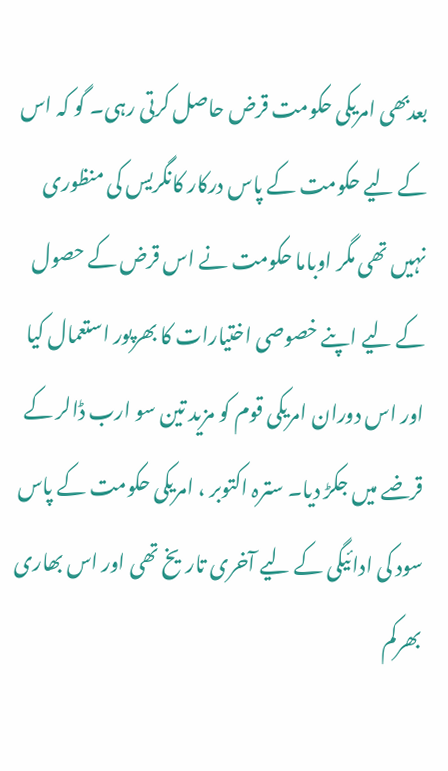بعدبھی امریکی حکومت قرض حاصل کرتی رہی۔ گو کہ اس کے لیے حکومت کے پاس درکار کانگریس کی منظوری نہیں تھی مگر اوباما حکومت نے اس قرض کے حصول کے لیے اپنے خصوصی اختیارات کا بھرپور استعمال کیا اور اس دوران امریکی قوم کو مزید تین سو ارب ڈالر کے قرضے میں جکڑ دیا۔ سترہ اکتوبر ، امریکی حکومت کے پاس سود کی ادائیگی کے لیے آخری تاریخ تھی اور اس بھاری بھرکم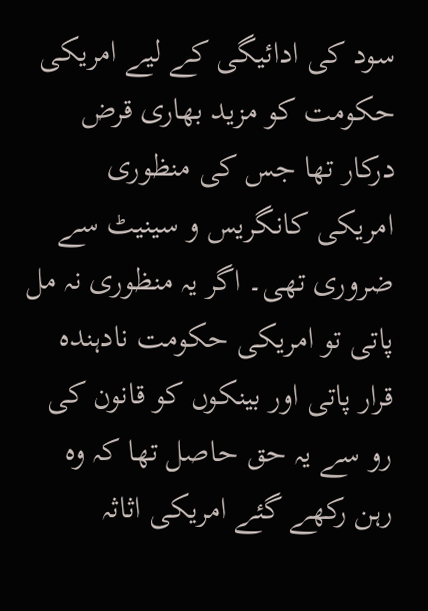سود کی ادائیگی کے لیے امریکی حکومت کو مزید بھاری قرض درکار تھا جس کی منظوری امریکی کانگریس و سینیٹ سے ضروری تھی۔ اگر یہ منظوری نہ مل پاتی تو امریکی حکومت نادہندہ قرار پاتی اور بینکوں کو قانون کی رو سے یہ حق حاصل تھا کہ وہ رہن رکھے گئے امریکی اثاثہ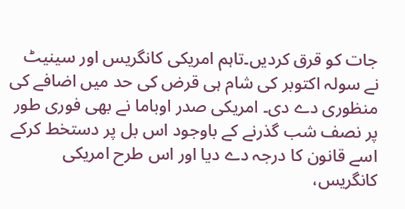جات کو قرق کردیں۔تاہم امریکی کانگریس اور سینیٹ نے سولہ اکتوبر کی شام ہی قرض کی حد میں اضافے کی منظوری دے دی۔ امریکی صدر اوباما نے بھی فوری طور پر نصف شب گذرنے کے باوجود اس بل پر دستخط کرکے اسے قانون کا درجہ دے دیا اور اس طرح امریکی کانگریس،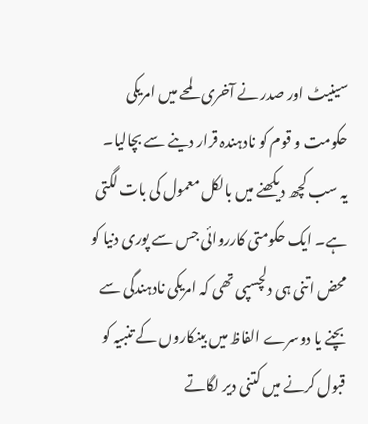سینیٹ اور صدر نے آخری لمحے میں امریکی حکومت و قوم کو نادہندہ قرار دینے سے بچالیا۔
یہ سب کچھ دیکھنے میں بالکل معمول کی بات لگتی ہے۔ ایک حکومتی کارروائی جس سے پوری دنیا کو محض اتنی ہی دلچسپی تھی کہ امریکی نادہندگی سے بچنے یا دوسرے الفاظ میں بینکاروں کے تنبیہ کو قبول کرنے میں کتنی دیر لگاتے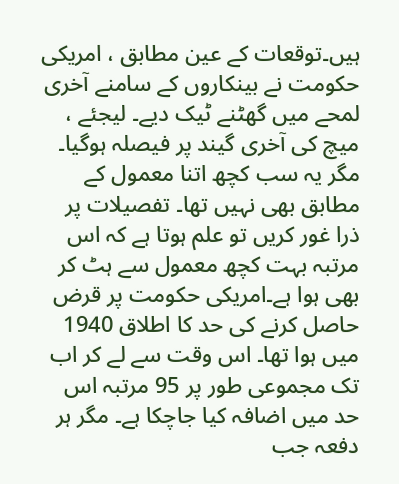ہیں۔توقعات کے عین مطابق ، امریکی حکومت نے بینکاروں کے سامنے آخری لمحے میں گھٹنے ٹیک دیے۔ لیجئے ، میچ کی آخری گیند پر فیصلہ ہوگیا۔ مگر یہ سب کچھ اتنا معمول کے مطابق بھی نہیں تھا۔ تفصیلات پر ذرا غور کریں تو علم ہوتا ہے کہ اس مرتبہ بہت کچھ معمول سے ہٹ کر بھی ہوا ہے۔امریکی حکومت پر قرض حاصل کرنے کی حد کا اطلاق 1940 میں ہوا تھا۔ اس وقت سے لے کر اب تک مجموعی طور پر 95 مرتبہ اس حد میں اضافہ کیا جاچکا ہے۔ مگر ہر دفعہ جب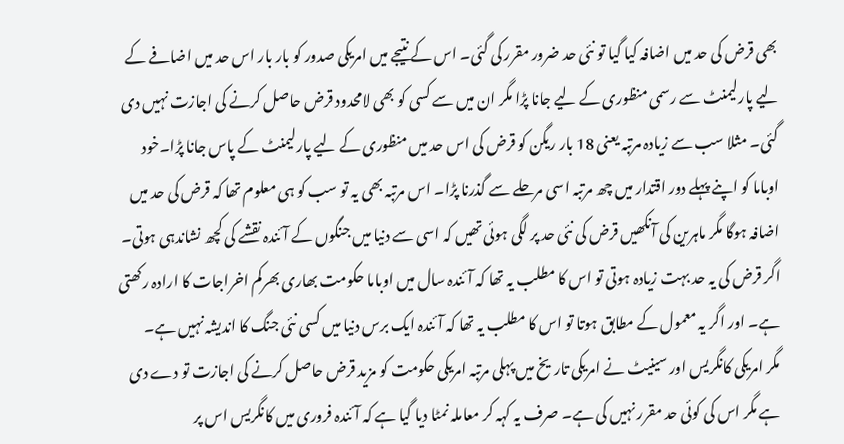بھی قرض کی حد میں اضافہ کیا گیا تو نئی حد ضرور مقرر کی گئی۔ اس کے نتیجے میں امریکی صدور کو بار بار اس حد میں اضافے کے لیے پارلیمنٹ سے رسمی منظوری کے لیے جانا پڑا مگر ان میں سے کسی کو بھی لامحدود قرض حاصل کرنے کی اجازت نہیں دی گئی۔ مثلا سب سے زیادہ مرتبہ یعنی 18 بار ریگن کو قرض کی اس حد میں منظوری کے لیے پارلیمنٹ کے پاس جانا پڑا۔خود اوباما کو اپنے پہلے دور اقتدار میں چھ مرتبہ اسی مرحلے سے گذرنا پڑا۔ اس مرتبہ بھی یہ تو سب کو ہی معلوم تھا کہ قرض کی حد میں اضافہ ہوگا مگر ماہرین کی آنکھیں قرض کی نئی حد پر لگی ہوئی تھیں کہ اسی سے دنیا میں جنگوں کے آئندہ نقشے کی کچھ نشاندہی ہوتی۔ اگر قرض کی یہ حد بہت زیادہ ہوتی تو اس کا مطلب یہ تھا کہ آئندہ سال میں اوباما حکومت بھاری بھرکم اخراجات کا ارادہ رکھتی ہے۔ اور اگر یہ معمول کے مطابق ہوتا تو اس کا مطلب یہ تھا کہ آئندہ ایک برس دنیا میں کسی نئی جنگ کا اندیشہ نہیں ہے۔
مگر امریکی کانگریس اور سینیٹ نے امریکی تاریخ میں پہلی مرتبہ امریکی حکومت کو مزید قرض حاصل کرنے کی اجازت تو دے دی ہے مگر اس کی کوئی حد مقرر نہیں کی ہے۔ صرف یہ کہہ کر معاملہ نمٹا دیا گیا ہے کہ آئندہ فروری میں کانگریس اس پر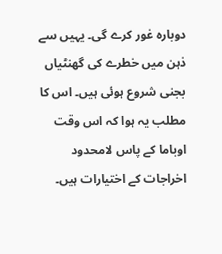دوبارہ غور کرے گی۔ یہیں سے ذہن میں خطرے کی گھنٹیاں بجنی شروع ہوئی ہیں۔ اس کا مطلب یہ ہوا کہ اس وقت اوباما کے پاس لامحدود اخراجات کے اختیارات ہیں۔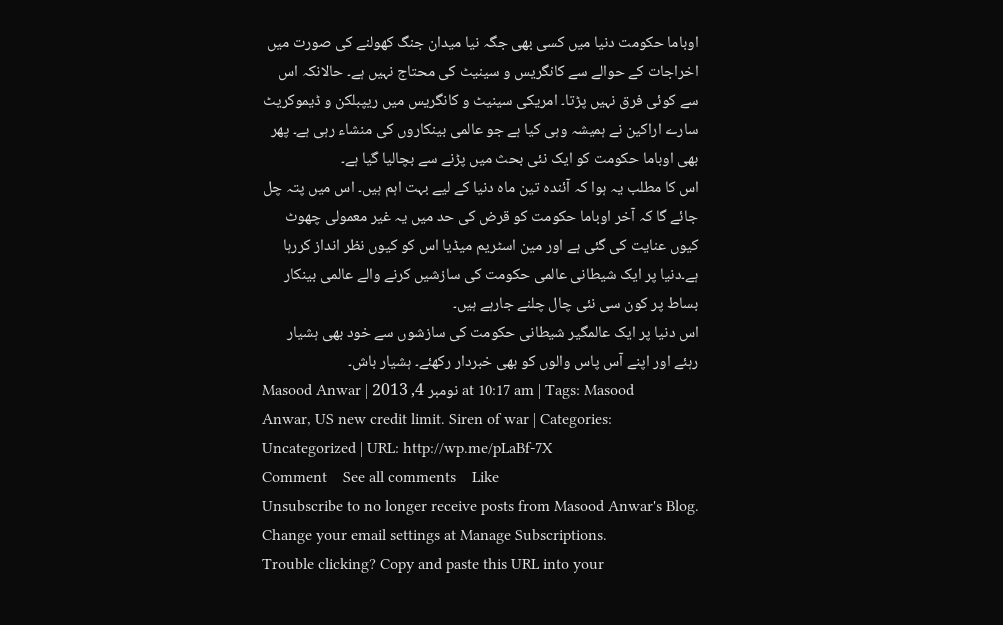اوباما حکومت دنیا میں کسی بھی جگہ نیا میدان جنگ کھولنے کی صورت میں اخراجات کے حوالے سے کانگریس و سینیٹ کی محتاج نہیں ہے۔ حالانکہ اس سے کوئی فرق نہیں پڑتا۔ امریکی سینیٹ و کانگریس میں ریپبلکن و ڈیموکریٹ سارے اراکین نے ہمیشہ وہی کیا ہے جو عالمی بینکاروں کی منشاء رہی ہے۔ پھر بھی اوباما حکومت کو ایک نئی بحث میں پڑنے سے بچالیا گیا ہے۔
اس کا مطلب یہ ہوا کہ آئندہ تین ماہ دنیا کے لیے بہت اہم ہیں۔ اس میں پتہ چل جائے گا کہ آخر اوباما حکومت کو قرض کی حد میں یہ غیر معمولی چھوٹ کیوں عنایت کی گئی ہے اور مین اسٹریم میڈیا اس کو کیوں نظر انداز کررہا ہے۔دنیا پر ایک شیطانی عالمی حکومت کی سازشیں کرنے والے عالمی بینکار بساط پر کون سی نئی چال چلنے جارہے ہیں۔
اس دنیا پر ایک عالمگیر شیطانی حکومت کی سازشوں سے خود بھی ہشیار رہئے اور اپنے آس پاس والوں کو بھی خبردار رکھئے۔ ہشیار باش۔
Masood Anwar | نومبر 4, 2013 at 10:17 am | Tags: Masood Anwar, US new credit limit. Siren of war | Categories: Uncategorized | URL: http://wp.me/pLaBf-7X
Comment    See all comments    Like
Unsubscribe to no longer receive posts from Masood Anwar's Blog.
Change your email settings at Manage Subscriptions.
Trouble clicking? Copy and paste this URL into your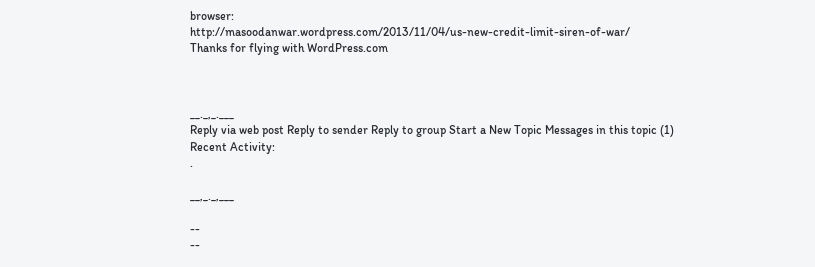browser:
http://masoodanwar.wordpress.com/2013/11/04/us-new-credit-limit-siren-of-war/
Thanks for flying with WordPress.com



__._,_.___
Reply via web post Reply to sender Reply to group Start a New Topic Messages in this topic (1)
Recent Activity:
.

__,_._,___

--
--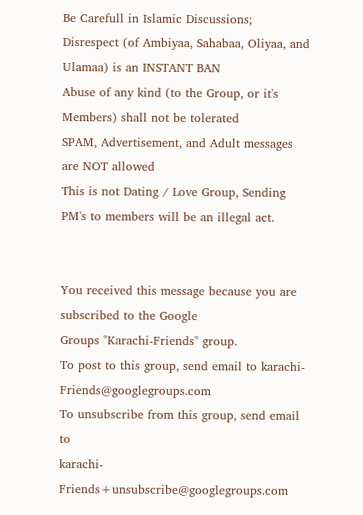Be Carefull in Islamic Discussions;
Disrespect (of Ambiyaa, Sahabaa, Oliyaa, and Ulamaa) is an INSTANT BAN
Abuse of any kind (to the Group, or it's Members) shall not be tolerated
SPAM, Advertisement, and Adult messages are NOT allowed
This is not Dating / Love Group, Sending PM's to members will be an illegal act.


You received this message because you are subscribed to the Google
Groups "Karachi-Friends" group.
To post to this group, send email to karachi-Friends@googlegroups.com
To unsubscribe from this group, send email to
karachi-Friends+unsubscribe@googlegroups.com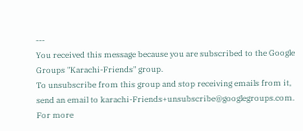---
You received this message because you are subscribed to the Google Groups "Karachi-Friends" group.
To unsubscribe from this group and stop receiving emails from it, send an email to karachi-Friends+unsubscribe@googlegroups.com.
For more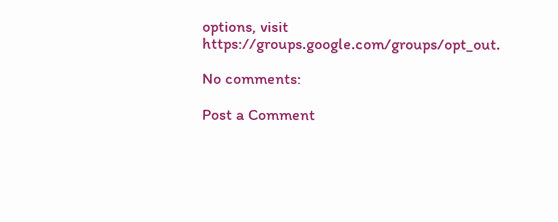options, visit https://groups.google.com/groups/opt_out.

No comments:

Post a Comment